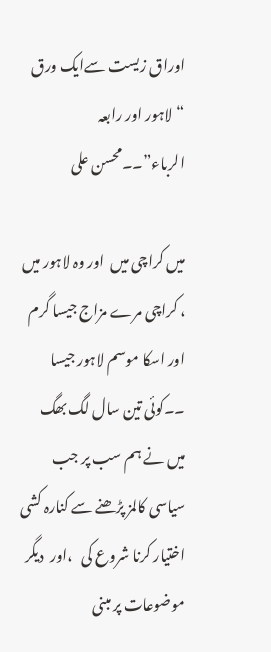اوراق زیست سےایک ورق “لاہور اور رابعہ الرباء”۔۔محسن علی

میں کراچی میں  اور وہ لاہور میں ، کراچی مرے مزاج جیسا گرم اور اسکا موسم لاہور جیسا ۔۔کوئی تین سال لگ بھگ میں نے ہم سب پر جب سیاسی کالمز پڑھنے سے کنارہ کشی اختیار کرنا شروع کی   ،اور  دیگر  موضوعات پر مبنی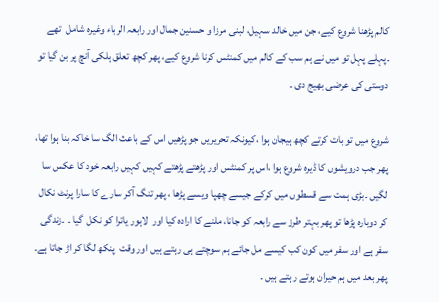کالم پڑھنا شروع کیے، جن میں خالد سہیل، لبنی مرزا و حسنین جمال اور رابعہ الرباء وغیرہ شامل  تھے ۔پہلے پہل تو میں نے ہم سب کے کالم میں کمنٹس کرنا شروع کیے، پھر کچھ تعلق ہلکی آنچ پر بن گیا تو دوستی کی عرضی بھیج دی ۔

شروع میں تو بات کرتے کچھ ہیجان ہوا ،کیونکہ تحریریں جو پڑھیں اس کے باعث الگ سا خاکہ بنا ہوا تھا، پھر جب درویشوں کا ڈیرہ شروع ہوا ،اس پر کمنٹس اور پڑھتے پڑھتے کہیں کہیں رابعہ خود کا عکس سا لگیں ۔بڑی ہمت سے قسطوں میں کرکے جیسے چھپا ویسے پڑھا ، پھر تنگ آکر سارے کا سارا پرنٹ نکال کر دوبارہ پڑھا تو پھر بہتر طرز سے رابعہ کو جانا، ملنے کا ارادہ کیا اور  لاہور یاترا کو نکل  گیا ۔ ۔زندگی سفر ہے اور سفر میں کون کب کیسے مل جائے ہم سوچتے ہی رہتے ہیں اور وقت  پنکھ لگا کر اڑ جاتا ہے۔ پھر بعد میں ہم حیران ہوتے رہتے ہیں ۔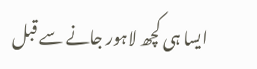ایسا ہی کچھ لاہور جانے سے قبل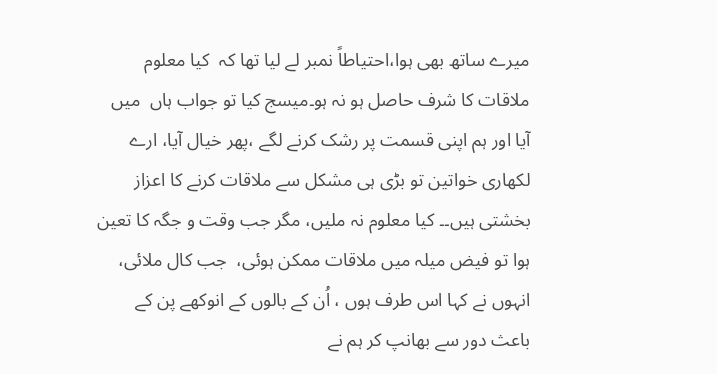میرے ساتھ بھی ہوا،احتیاطاً نمبر لے لیا تھا کہ  کیا معلوم  ملاقات کا شرف حاصل ہو نہ ہو۔میسج کیا تو جواب ہاں  میں  آیا اور ہم اپنی قسمت پر رشک کرنے لگے ،پھر خیال آیا، ارے لکھاری خواتین تو بڑی ہی مشکل سے ملاقات کرنے کا اعزاز بخشتی ہیں۔۔ کیا معلوم نہ ملیں، مگر جب وقت و جگہ کا تعین ہوا تو فیض میلہ میں ملاقات ممکن ہوئی،  جب کال ملائی، انہوں نے کہا اس طرف ہوں ، اُن کے بالوں کے انوکھے پن کے باعث دور سے بھانپ کر ہم نے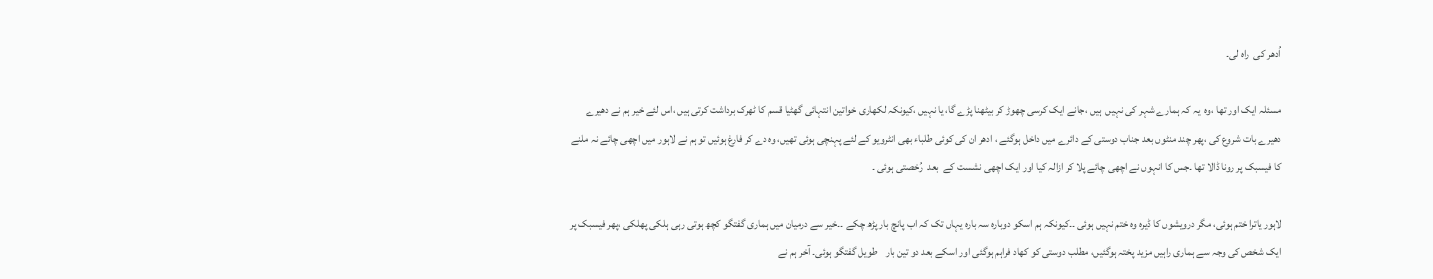اُدھر کی  راہ لی۔

مسئلہ ایک اور تھا ،وہ  یہ کہ ہمارے شہر کی نہیں  ہیں ،جانے ایک کرسی چھوڑ کر بیٹھنا پڑے گا، یا نہیں ،کیونکہ لکھاری خواتین انتہائی گھٹیا قسم کا ٹھرک برداشت کرتی ہیں ،اس لئے خیر ہم نے دھیرے دھیرے بات شروع کی ،پھر چند منٹوں بعد جناب دوستی کے دائرے میں داخل ہوگئے ، ادھر ان کی کوئی طلباء بھی انٹرویو کے لئے پہنچی ہوئی تھیں، وہ دے کر فارغ ہوئیں تو ہم نے لاہور میں اچھی چائے نہ ملنے کا فیسبک پر رونا ڈالا تھا ۔جس کا انہوں نے اچھی چائے پلا کر ازالہ کیا اور ایک اچھی نشست کے  بعد  رُخصتی ہوئی ۔

لاہور یاترا ختم ہوئی، مگر درویشوں کا ڈیرہ وہ ختم نہیں ہوئی ۔۔کیونکہ ہم اسکو دوبارہ سہ بارہ یہاں تک کہ اب پانچ بار پڑھ چکے ۔۔خیر سے درمیان میں ہماری گفتگو کچھ ہوتی رہی ہلکی پھلکی ،پھر فیسبک پر ایک شخص کی وجہ سے ہماری راہیں مزید پختہ ہوگئیں، مطلب دوستی کو کھاد فراہم ہوگئی اور اسکے بعد دو تین بار    طویل گفتگو ہوئی۔ آخر ہم نے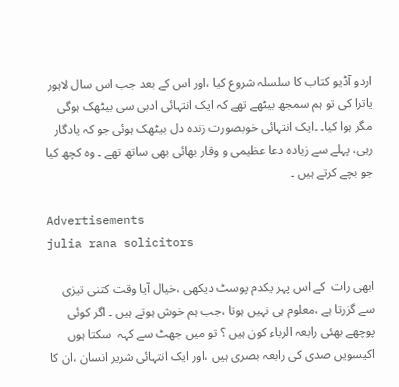اردو آڈیو کتاب کا سلسلہ شروع کیا ،اور اس کے بعد جب اس سال لاہور یاترا کی تو ہم سمجھ بیٹھے تھے کہ ایک انتہائی ادبی سی بیٹھک ہوگی مگر ہوا کیا۔ ۔ایک انتہائی خوبصورت زندہ دل بیٹھک ہوئی جو کہ یادگار رہی، پہلے سے زیادہ دعا عظیمی و وقار بھائی بھی ساتھ تھے ۔ وہ کچھ کیا جو بچے کرتے ہیں ۔

Advertisements
julia rana solicitors

ابھی رات  کے اس پہر یکدم پوسٹ دیکھی ،خیال آیا وقت کتنی تیزی سے گزرتا ہے ،معلوم ہی نہیں ہوتا ،جب ہم خوش ہوتے ہیں ۔ اگر کوئی پوچھے بھئی رابعہ الرباء کون ہیں ؟ تو میں جھٹ سے کہہ  سکتا ہوں اکیسویں صدی کی رابعہ بصری ہیں ،اور ایک انتہائی شریر انسان ،ان کا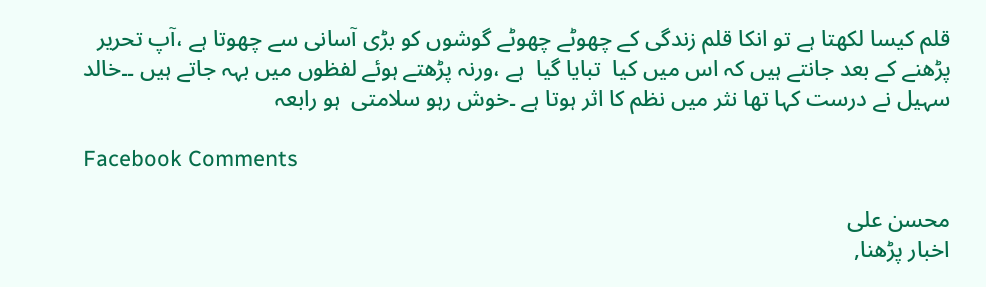قلم کیسا لکھتا ہے تو انکا قلم زندگی کے چھوٹے چھوٹے گوشوں کو بڑی آسانی سے چھوتا ہے ،آپ تحریر پڑھنے کے بعد جانتے ہیں کہ اس میں کیا  تبایا گیا  ہے ،ورنہ پڑھتے ہوئے لفظوں میں بہہ جاتے ہیں ۔۔خالد سہیل نے درست کہا تھا نثر میں نظم کا اثر ہوتا ہے ۔خوش رہو سلامتی  ہو رابعہ

Facebook Comments

محسن علی
اخبار پڑھنا,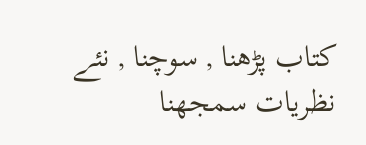کتاب پڑھنا , سوچنا , نئے نظریات سمجھنا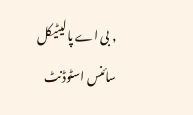, بی اے پالیٹیکل سائنس اسٹوڈنٹ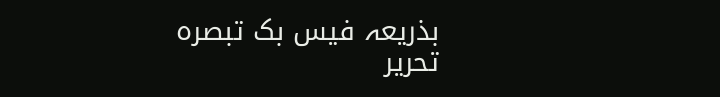بذریعہ فیس بک تبصرہ تحریر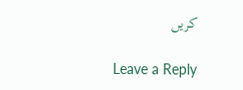کریں

Leave a Reply